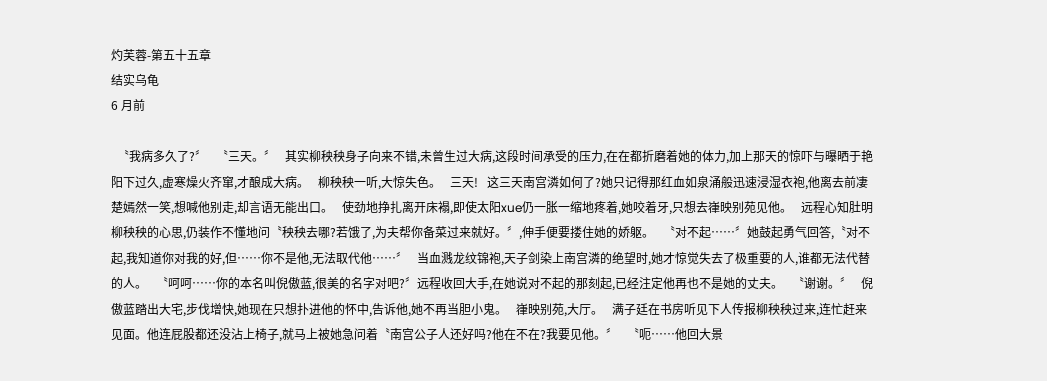灼芙蓉-第五十五章
结实乌龟
6 月前

  〝我病多久了?〞   〝三天。〞   其实柳秧秧身子向来不错,未曾生过大病,这段时间承受的压力,在在都折磨着她的体力,加上那天的惊吓与曝晒于艳阳下过久,虚寒燥火齐窜,才酿成大病。   柳秧秧一听,大惊失色。   三天!   这三天南宫潾如何了?她只记得那红血如泉涌般迅速浸湿衣袍,他离去前凄楚嫣然一笑,想喊他别走,却言语无能出口。   使劲地挣扎离开床褟,即使太阳xue仍一胀一缩地疼着,她咬着牙,只想去嵂映别苑见他。   远程心知肚明柳秧秧的心思,仍装作不懂地问〝秧秧去哪?若饿了,为夫帮你备菜过来就好。〞,伸手便要搂住她的娇躯。   〝对不起……〞她鼓起勇气回答,〝对不起,我知道你对我的好,但……你不是他,无法取代他……〞   当血溅龙纹锦袍,天子剑染上南宫潾的绝望时,她才惊觉失去了极重要的人,谁都无法代替的人。   〝呵呵……你的本名叫倪傲蓝,很美的名字对吧?〞远程收回大手,在她说对不起的那刻起,已经注定他再也不是她的丈夫。   〝谢谢。〞   倪傲蓝踏出大宅,步伐增快,她现在只想扑进他的怀中,告诉他,她不再当胆小鬼。   嵂映别苑,大厅。   满子廷在书房听见下人传报柳秧秧过来,连忙赶来见面。他连屁股都还没沾上椅子,就马上被她急问着〝南宫公子人还好吗?他在不在?我要见他。〞   〝呃……他回大景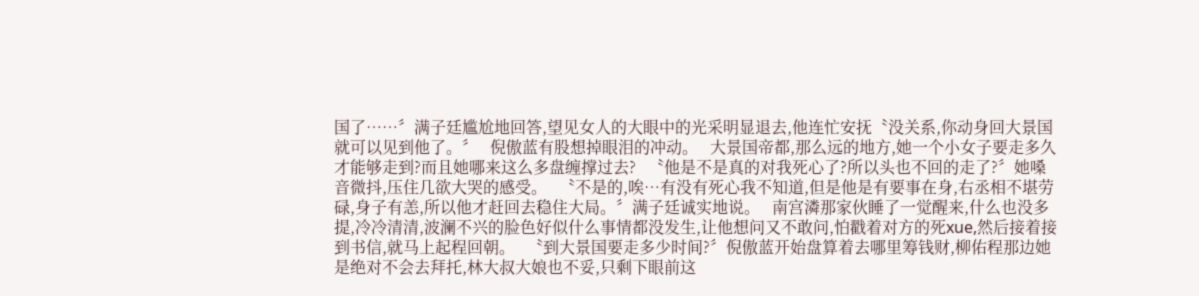国了……〞满子廷尴尬地回答,望见女人的大眼中的光采明显退去,他连忙安抚〝没关系,你动身回大景国就可以见到他了。〞   倪傲蓝有股想掉眼泪的冲动。   大景国帝都,那么远的地方,她一个小女子要走多久才能够走到?而且她哪来这么多盘缠撑过去?   〝他是不是真的对我死心了?所以头也不回的走了?〞她嗓音微抖,压住几欲大哭的感受。   〝不是的,唉…有没有死心我不知道,但是他是有要事在身,右丞相不堪劳碌,身子有恙,所以他才赶回去稳住大局。〞满子廷诚实地说。   南宫潾那家伙睡了一觉醒来,什么也没多提,冷冷清清,波澜不兴的脸色好似什么事情都没发生,让他想问又不敢问,怕戳着对方的死xue,然后接着接到书信,就马上起程回朝。   〝到大景国要走多少时间?〞倪傲蓝开始盘算着去哪里筹钱财,柳佑程那边她是绝对不会去拜托,林大叔大娘也不妥,只剩下眼前这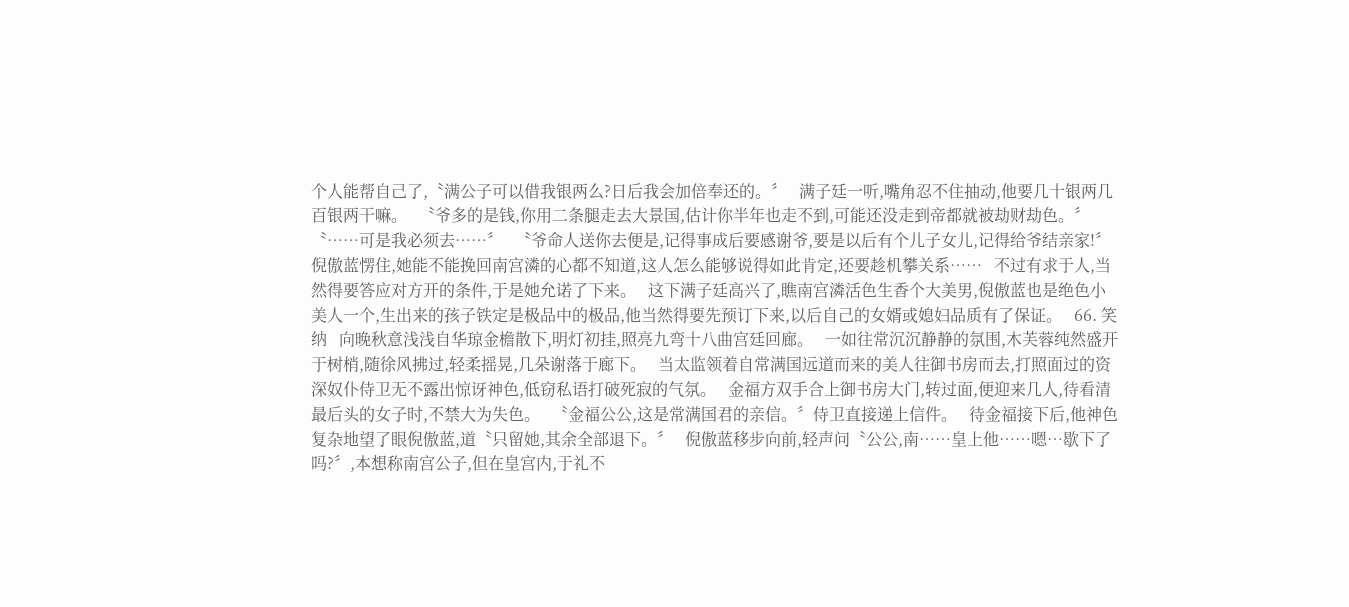个人能帮自己了,〝满公子可以借我银两么?日后我会加倍奉还的。〞   满子廷一听,嘴角忍不住抽动,他要几十银两几百银两干嘛。   〝爷多的是钱,你用二条腿走去大景国,估计你半年也走不到,可能还没走到帝都就被劫财劫色。〞   〝……可是我必须去……〞   〝爷命人送你去便是,记得事成后要感谢爷,要是以后有个儿子女儿,记得给爷结亲家!〞   倪傲蓝愣住,她能不能挽回南宫潾的心都不知道,这人怎么能够说得如此肯定,还要趁机攀关系……   不过有求于人,当然得要答应对方开的条件,于是她允诺了下来。   这下满子廷高兴了,瞧南宫潾活色生香个大美男,倪傲蓝也是绝色小美人一个,生出来的孩子铁定是极品中的极品,他当然得要先预订下来,以后自己的女婿或媳妇品质有了保证。   66. 笑纳   向晚秋意浅浅自华琼金檐散下,明灯初挂,照亮九弯十八曲宫廷回廊。   一如往常沉沉静静的氛围,木芙蓉纯然盛开于树梢,随徐风拂过,轻柔摇晃,几朵谢落于廊下。   当太监领着自常满国远道而来的美人往御书房而去,打照面过的资深奴仆侍卫无不露出惊讶神色,低窃私语打破死寂的气氛。   金福方双手合上御书房大门,转过面,便迎来几人,待看清最后头的女子时,不禁大为失色。   〝金福公公,这是常满国君的亲信。〞侍卫直接递上信件。   待金福接下后,他神色复杂地望了眼倪傲蓝,道〝只留她,其余全部退下。〞   倪傲蓝移步向前,轻声问〝公公,南……皇上他……嗯…歇下了吗?〞,本想称南宫公子,但在皇宫内,于礼不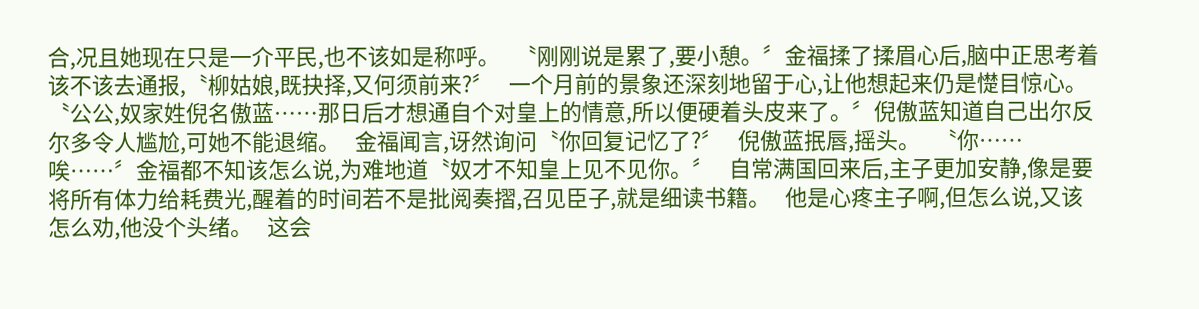合,况且她现在只是一介平民,也不该如是称呼。   〝刚刚说是累了,要小憩。〞金福揉了揉眉心后,脑中正思考着该不该去通报,〝柳姑娘,既抉择,又何须前来?〞   一个月前的景象还深刻地留于心,让他想起来仍是憷目惊心。   〝公公,奴家姓倪名傲蓝……那日后才想通自个对皇上的情意,所以便硬着头皮来了。〞倪傲蓝知道自己出尔反尔多令人尴尬,可她不能退缩。   金福闻言,讶然询问〝你回复记忆了?〞   倪傲蓝抿唇,摇头。   〝你……唉……〞金福都不知该怎么说,为难地道〝奴才不知皇上见不见你。〞   自常满国回来后,主子更加安静,像是要将所有体力给耗费光,醒着的时间若不是批阅奏摺,召见臣子,就是细读书籍。   他是心疼主子啊,但怎么说,又该怎么劝,他没个头绪。   这会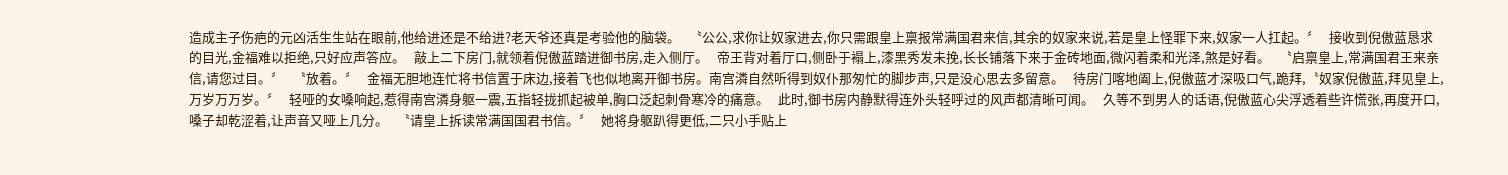造成主子伤疤的元凶活生生站在眼前,他给进还是不给进?老天爷还真是考验他的脑袋。   〝公公,求你让奴家进去,你只需跟皇上禀报常满国君来信,其余的奴家来说,若是皇上怪罪下来,奴家一人扛起。〞   接收到倪傲蓝恳求的目光,金福难以拒绝,只好应声答应。   敲上二下房门,就领着倪傲蓝踏进御书房,走入侧厅。   帝王背对着厅口,侧卧于褟上,漆黑秀发未挽,长长铺落下来于金砖地面,微闪着柔和光泽,煞是好看。   〝启禀皇上,常满国君王来亲信,请您过目。〞   〝放着。〞   金福无胆地连忙将书信置于床边,接着飞也似地离开御书房。南宫潾自然听得到奴仆那匆忙的脚步声,只是没心思去多留意。   待房门喀地阖上,倪傲蓝才深吸口气,跪拜,〝奴家倪傲蓝,拜见皇上,万岁万万岁。〞   轻哑的女嗓响起,惹得南宫潾身躯一震,五指轻拢抓起被单,胸口泛起刺骨寒冷的痛意。   此时,御书房内静默得连外头轻呼过的风声都清晰可闻。   久等不到男人的话语,倪傲蓝心尖浮透着些许慌张,再度开口,嗓子却乾涩着,让声音又哑上几分。   〝请皇上拆读常满国国君书信。〞   她将身躯趴得更低,二只小手贴上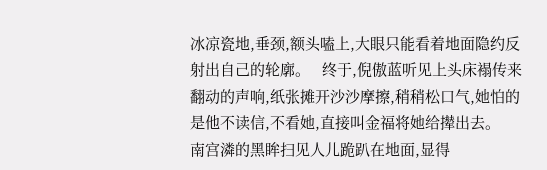冰凉瓷地,垂颈,额头嗑上,大眼只能看着地面隐约反射出自己的轮廓。   终于,倪傲蓝听见上头床褟传来翻动的声响,纸张摊开沙沙摩擦,稍稍松口气,她怕的是他不读信,不看她,直接叫金福将她给撵出去。   南宫潾的黑眸扫见人儿跪趴在地面,显得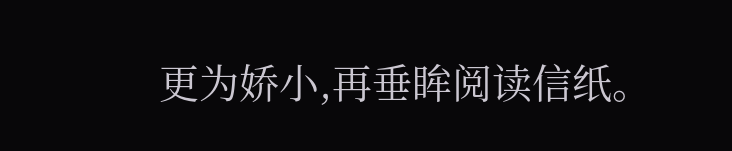更为娇小,再垂眸阅读信纸。